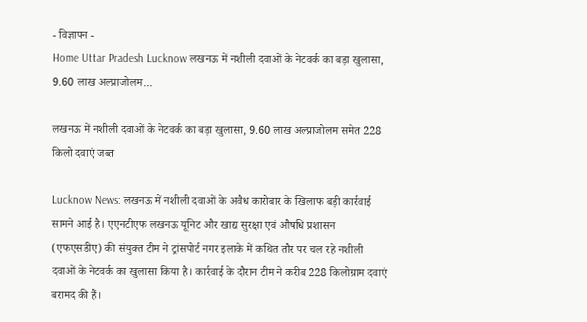- विज्ञापन -
Home Uttar Pradesh Lucknow लखनऊ में नशीली दवाओं के नेटवर्क का बड़ा खुलासा, 9.60 लाख अल्प्राजोलम...

लखनऊ में नशीली दवाओं के नेटवर्क का बड़ा खुलासा, 9.60 लाख अल्प्राजोलम समेत 228 किलो दवाएं जब्त

Lucknow News: लखनऊ में नशीली दवाओं के अवैध कारोबार के खिलाफ बड़ी कार्रवाई सामने आई है। एएनटीएफ लखनऊ यूनिट और खाद्य सुरक्षा एवं औषधि प्रशासन (एफएसडीए) की संयुक्त टीम ने ट्रांसपोर्ट नगर इलाके में कथित तौर पर चल रहे नशीली दवाओं के नेटवर्क का खुलासा किया है। कार्रवाई के दौरान टीम ने करीब 228 किलोग्राम दवाएं बरामद की हैं।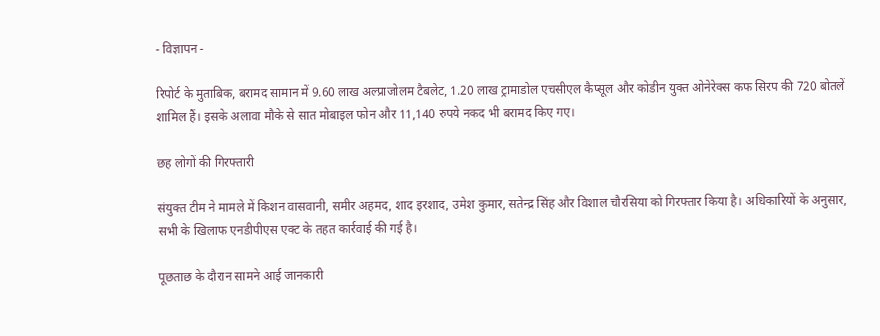- विज्ञापन -

रिपोर्ट के मुताबिक, बरामद सामान में 9.60 लाख अल्प्राजोलम टैबलेट, 1.20 लाख ट्रामाडोल एचसीएल कैप्सूल और कोडीन युक्त ओनेरेक्स कफ सिरप की 720 बोतलें शामिल हैं। इसके अलावा मौके से सात मोबाइल फोन और 11,140 रुपये नकद भी बरामद किए गए।

छह लोगों की गिरफ्तारी

संयुक्त टीम ने मामले में किशन वासवानी, समीर अहमद, शाद इरशाद, उमेश कुमार, सतेन्द्र सिंह और विशाल चौरसिया को गिरफ्तार किया है। अधिकारियों के अनुसार, सभी के खिलाफ एनडीपीएस एक्ट के तहत कार्रवाई की गई है।

पूछताछ के दौरान सामने आई जानकारी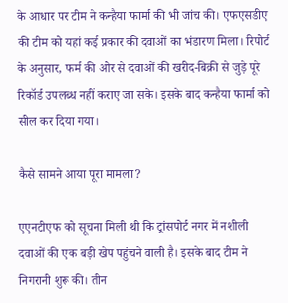के आधार पर टीम ने कन्हैया फार्मा की भी जांच की। एफएसडीए की टीम को यहां कई प्रकार की दवाओं का भंडारण मिला। रिपोर्ट के अनुसार, फर्म की ओर से दवाओं की खरीद-बिक्री से जुड़े पूरे रिकॉर्ड उपलब्ध नहीं कराए जा सके। इसके बाद कन्हैया फार्मा को सील कर दिया गया।

कैसे सामने आया पूरा मामला?

एएनटीएफ को सूचना मिली थी कि ट्रांसपोर्ट नगर में नशीली दवाओं की एक बड़ी खेप पहुंचने वाली है। इसके बाद टीम ने निगरानी शुरू की। तीन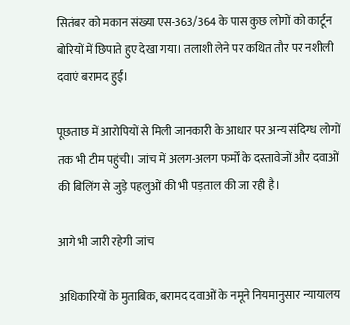सितंबर को मकान संख्या एस-363/364 के पास कुछ लोगों को कार्टून बोरियों में छिपाते हुए देखा गया। तलाशी लेने पर कथित तौर पर नशीली दवाएं बरामद हुईं।

पूछताछ में आरोपियों से मिली जानकारी के आधार पर अन्य संदिग्ध लोगों तक भी टीम पहुंची। जांच में अलग-अलग फर्मों के दस्तावेजों और दवाओं की बिलिंग से जुड़े पहलुओं की भी पड़ताल की जा रही है।

आगे भी जारी रहेगी जांच

अधिकारियों के मुताबिक, बरामद दवाओं के नमूने नियमानुसार न्यायालय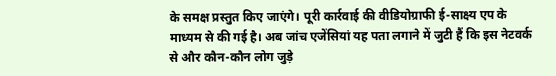के समक्ष प्रस्तुत किए जाएंगे। पूरी कार्रवाई की वीडियोग्राफी ई-साक्ष्य एप के माध्यम से की गई है। अब जांच एजेंसियां यह पता लगाने में जुटी हैं कि इस नेटवर्क से और कौन-कौन लोग जुड़े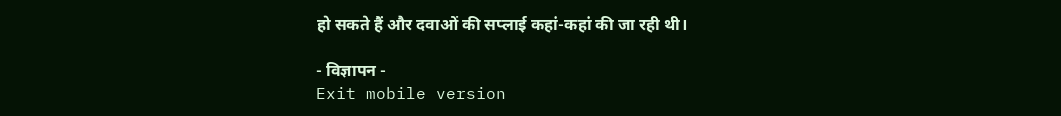हो सकते हैं और दवाओं की सप्लाई कहां-कहां की जा रही थी।

- विज्ञापन -
Exit mobile version